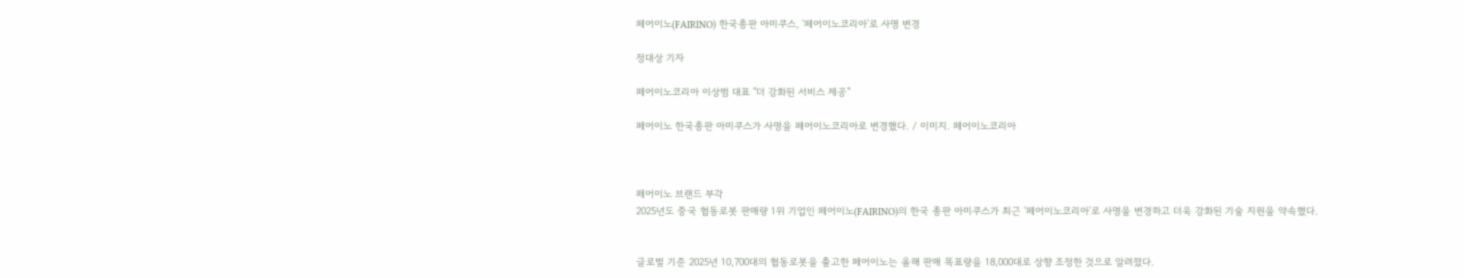페어이노(FAIRINO) 한국총판 아미쿠스, '페어이노코리아'로 사명 변경

정대상 기자

페어이노코리아 이상범 대표 "더 강화된 서비스 제공"

페어이노 한국총판 아미쿠스가 사명을 페어이노코리아로 변경했다. / 이미지. 페어이노코리아



페어이노 브랜드 부각
2025년도 중국 협동로봇 판매량 1위 기업인 페어이노(FAIRINO)의 한국 총판 아미쿠스가 최근 '페어이노코리아'로 사명을 변경하고 더욱 강화된 기술 지원을 약속했다.


글로벌 기준 2025년 10,700대의 협동로봇을 출고한 페어이노는 올해 판매 목표량을 18,000대로 상향 조정한 것으로 알려졌다.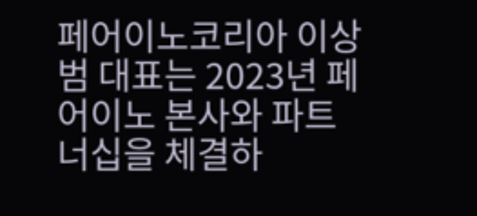페어이노코리아 이상범 대표는 2023년 페어이노 본사와 파트너십을 체결하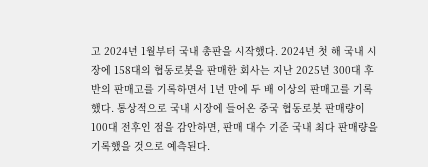고 2024년 1월부터 국내 총판을 시작했다. 2024년 첫 해 국내 시장에 158대의 협동로봇을 판매한 회사는 지난 2025년 300대 후반의 판매고를 기록하면서 1년 만에 두 배 이상의 판매고를 기록했다. 통상적으로 국내 시장에 들어온 중국 협동로봇 판매량이 100대 전후인 점을 감안하면, 판매 대수 기준 국내 최다 판매량을 기록했을 것으로 예측된다.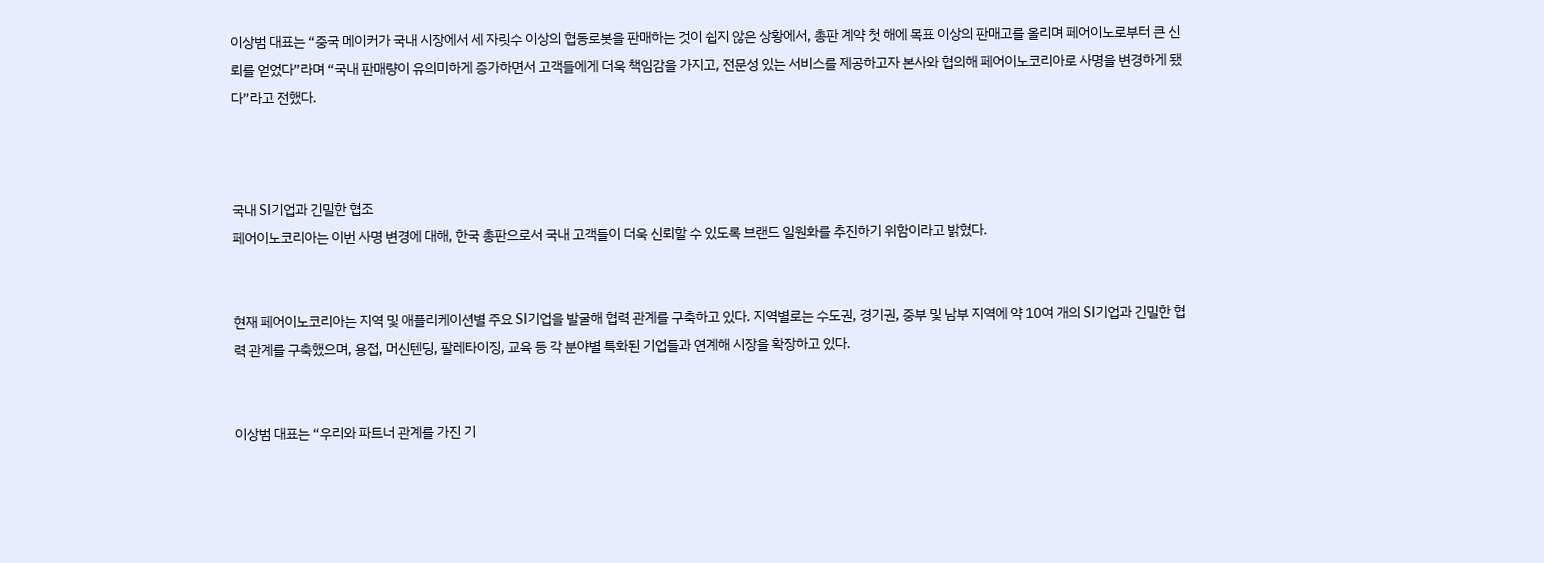이상범 대표는 “중국 메이커가 국내 시장에서 세 자릿수 이상의 협동로봇을 판매하는 것이 쉽지 않은 상황에서, 총판 계약 첫 해에 목표 이상의 판매고를 올리며 페어이노로부터 큰 신뢰를 얻었다”라며 “국내 판매량이 유의미하게 증가하면서 고객들에게 더욱 책임감을 가지고, 전문성 있는 서비스를 제공하고자 본사와 협의해 페어이노코리아로 사명을 변경하게 됐다”라고 전했다.



국내 SI기업과 긴밀한 협조
페어이노코리아는 이번 사명 변경에 대해, 한국 총판으로서 국내 고객들이 더욱 신뢰할 수 있도록 브랜드 일원화를 추진하기 위함이라고 밝혔다.


현재 페어이노코리아는 지역 및 애플리케이션별 주요 SI기업을 발굴해 협력 관계를 구축하고 있다. 지역별로는 수도권, 경기권, 중부 및 남부 지역에 약 10여 개의 SI기업과 긴밀한 협력 관계를 구축했으며, 용접, 머신텐딩, 팔레타이징, 교육 등 각 분야별 특화된 기업들과 연계해 시장을 확장하고 있다.


이상범 대표는 “우리와 파트너 관계를 가진 기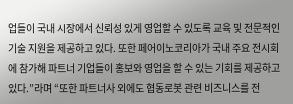업들이 국내 시장에서 신뢰성 있게 영업할 수 있도록 교육 및 전문적인 기술 지원을 제공하고 있다. 또한 페어이노코리아가 국내 주요 전시회에 참가해 파트너 기업들이 홍보와 영업을 할 수 있는 기회를 제공하고 있다.”라며 “또한 파트너사 외에도 협동로봇 관련 비즈니스를 전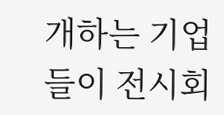개하는 기업들이 전시회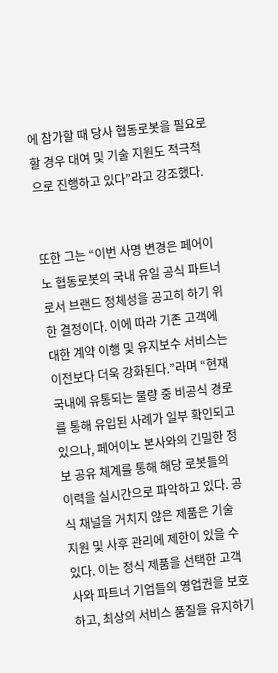에 참가할 때 당사 협동로봇을 필요로 할 경우 대여 및 기술 지원도 적극적으로 진행하고 있다”라고 강조했다.


또한 그는 “이번 사명 변경은 페어이노 협동로봇의 국내 유일 공식 파트너로서 브랜드 정체성을 공고히 하기 위한 결정이다. 이에 따라 기존 고객에 대한 계약 이행 및 유지보수 서비스는 이전보다 더욱 강화된다.”라며 “현재 국내에 유통되는 물량 중 비공식 경로를 통해 유입된 사례가 일부 확인되고 있으나, 페어이노 본사와의 긴밀한 정보 공유 체계를 통해 해당 로봇들의 이력을 실시간으로 파악하고 있다. 공식 채널을 거치지 않은 제품은 기술 지원 및 사후 관리에 제한이 있을 수 있다. 이는 정식 제품을 선택한 고객사와 파트너 기업들의 영업권을 보호하고, 최상의 서비스 품질을 유지하기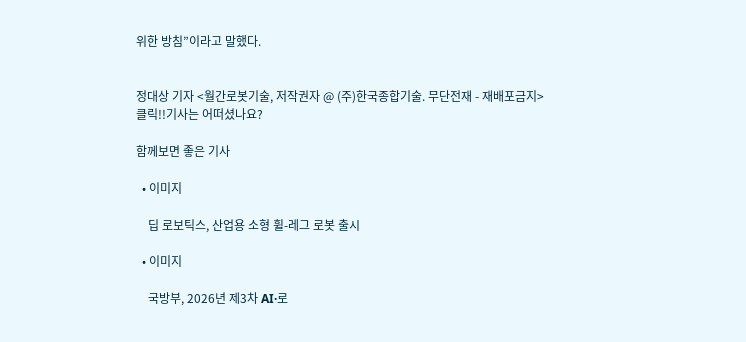위한 방침”이라고 말했다.


정대상 기자 <월간로봇기술, 저작권자 @ (주)한국종합기술. 무단전재 - 재배포금지>
클릭!!기사는 어떠셨나요?

함께보면 좋은 기사

  • 이미지

    딥 로보틱스, 산업용 소형 휠-레그 로봇 출시

  • 이미지

    국방부, 2026년 제3차 AI·로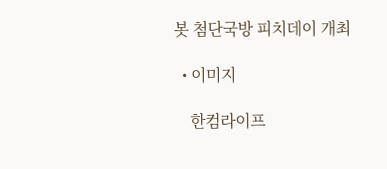봇 첨단국방 피치데이 개최

  • 이미지

    한컴라이프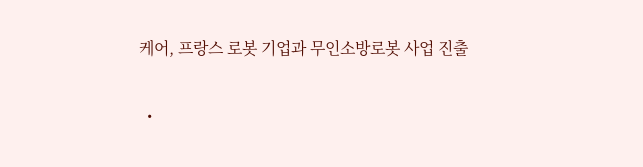케어, 프랑스 로봇 기업과 무인소방로봇 사업 진출

  •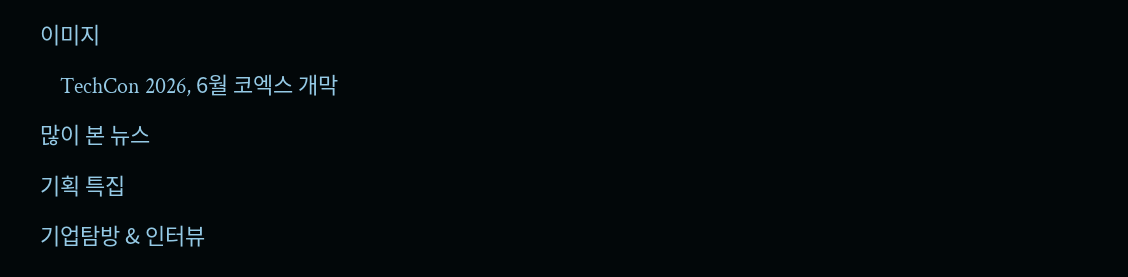이미지

    TechCon 2026, 6월 코엑스 개막

많이 본 뉴스

기획 특집

기업탐방 & 인터뷰